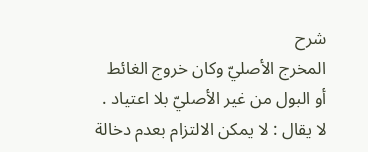شرح
المخرج الأصليّ وكان خروج الغائط أو البول من غير الأصليّ بلا اعتياد .
لا يقال : لا يمكن الالتزام بعدم دخالة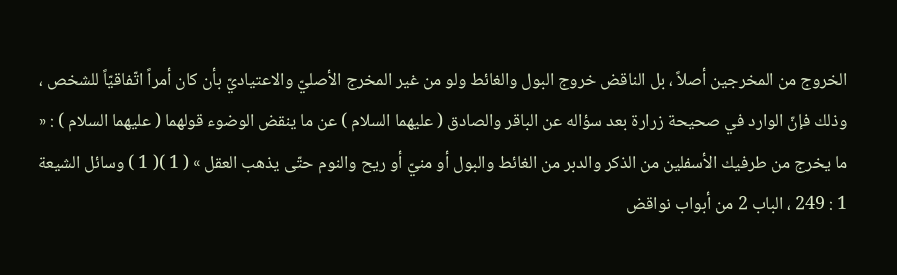الخروج من المخرجين أصلاً ، بل الناقض خروج البول والغائط ولو من غير المخرج الأصليّ والاعتياديّ بأن كان أمراً اتّفاقيّاً للشخص ، وذلك فإنّ الوارد في صحيحة زرارة بعد سؤاله عن الباقر والصادق ( عليهما السلام ) عن ما ينقض الوضوء قولهما ( عليهما السلام ) : « ما يخرج من طرفيك الأسفلين من الذكر والدبر من الغائط والبول أو منيّ أو ريح والنوم حتّى يذهب العقل » ( 1 )( 1 ) وسائل الشيعة 1 : 249 ، الباب 2 من أبواب نواقض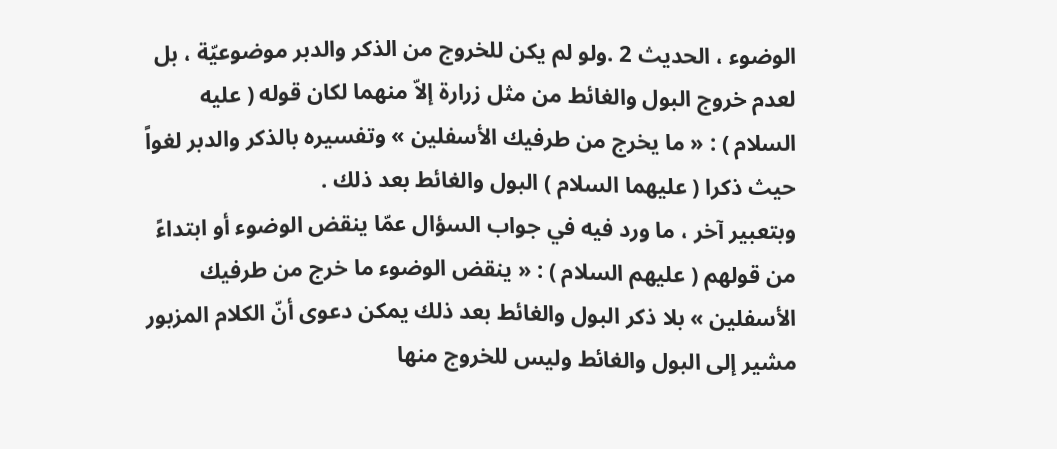الوضوء ، الحديث 2 .ولو لم يكن للخروج من الذكر والدبر موضوعيّة ، بل لعدم خروج البول والغائط من مثل زرارة إلاّ منهما لكان قوله ( عليه السلام ) : « ما يخرج من طرفيك الأسفلين » وتفسيره بالذكر والدبر لغواً حيث ذكرا ( عليهما السلام ) البول والغائط بعد ذلك .
وبتعبير آخر ، ما ورد فيه في جواب السؤال عمّا ينقض الوضوء أو ابتداءً من قولهم ( عليهم السلام ) : « ينقض الوضوء ما خرج من طرفيك الأسفلين » بلا ذكر البول والغائط بعد ذلك يمكن دعوى أنّ الكلام المزبور مشير إلى البول والغائط وليس للخروج منها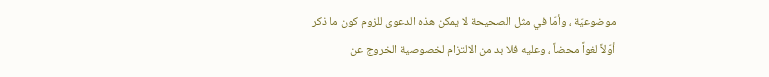موضوعيّة ، وأمّا في مثل الصحيحة لا يمكن هذه الدعوى للزوم كون ما ذكر أوّلاً لغواً محضاً ، وعليه فلا بد من الالتزام لخصوصية الخروج عن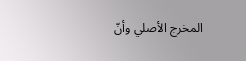المخرج الأصلي وأنّ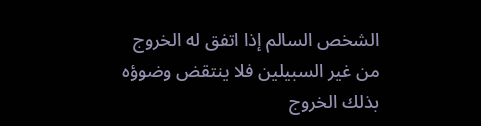الشخص السالم إذا اتفق له الخروج من غير السبيلين فلا ينتقض وضوؤه بذلك الخروج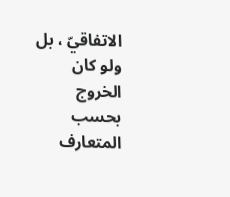الاتفاقيّ ، بل ولو كان الخروج بحسب المتعارف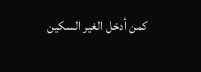كمن أدخل الغير السكين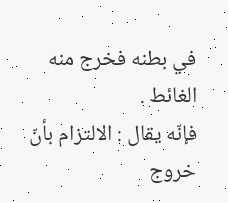في بطنه فخرج منه الغائط .
فإنّه يقال : الالتزام بأنّ خروج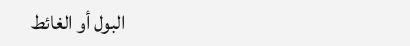البول أو الغائط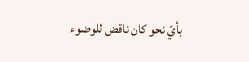بأيّ نحو كان ناقض للوضوء